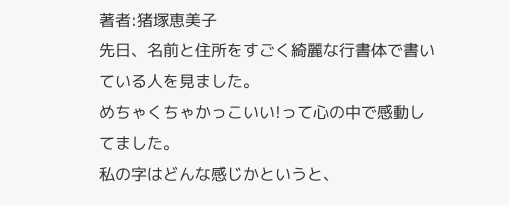著者:猪塚恵美子
先日、名前と住所をすごく綺麗な行書体で書いている人を見ました。
めちゃくちゃかっこいい!って心の中で感動してました。
私の字はどんな感じかというと、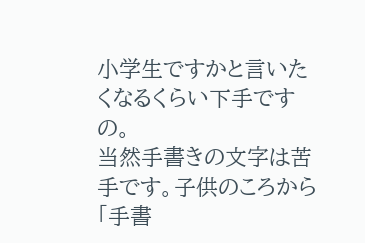小学生ですかと言いたくなるくらい下手ですの。
当然手書きの文字は苦手です。子供のころから「手書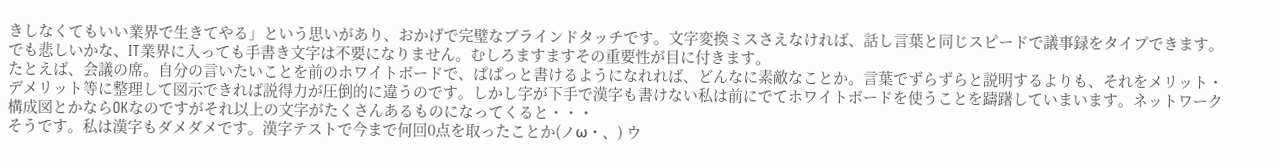きしなくてもいい業界で生きてやる」という思いがあり、おかげで完璧なブラインドタッチです。文字変換ミスさえなければ、話し言葉と同じスピードで議事録をタイプできます。
でも悲しいかな、IT業界に入っても手書き文字は不要になりません。むしろますますその重要性が目に付きます。
たとえば、会議の席。自分の言いたいことを前のホワイトボードで、ぱぱっと書けるようになれれば、どんなに素敵なことか。言葉でずらずらと説明するよりも、それをメリット・デメリット等に整理して図示できれば説得力が圧倒的に違うのです。しかし字が下手で漢字も書けない私は前にでてホワイトボードを使うことを躊躇していまいます。ネットワーク構成図とかならOKなのですがそれ以上の文字がたくさんあるものになってくると・・・
そうです。私は漢字もダメダメです。漢字テストで今まで何回0点を取ったことか(ノω・、) ウ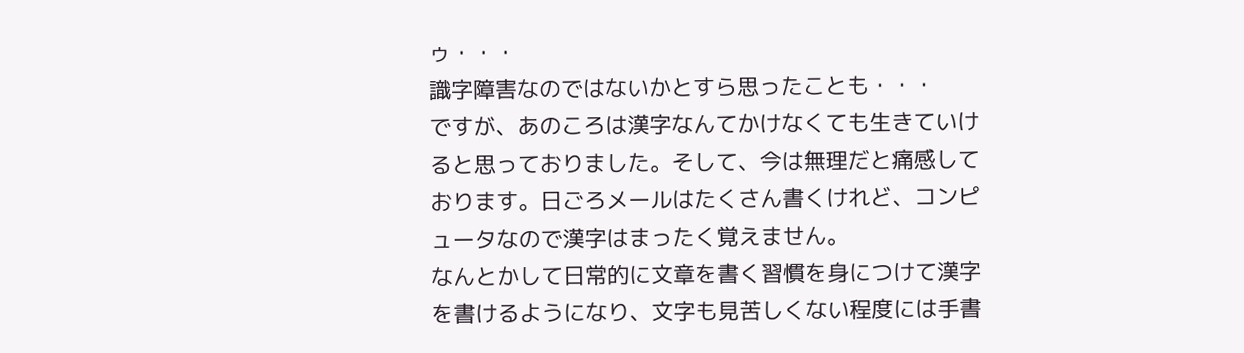ゥ・・・
識字障害なのではないかとすら思ったことも・・・
ですが、あのころは漢字なんてかけなくても生きていけると思っておりました。そして、今は無理だと痛感しております。日ごろメールはたくさん書くけれど、コンピュータなので漢字はまったく覚えません。
なんとかして日常的に文章を書く習慣を身につけて漢字を書けるようになり、文字も見苦しくない程度には手書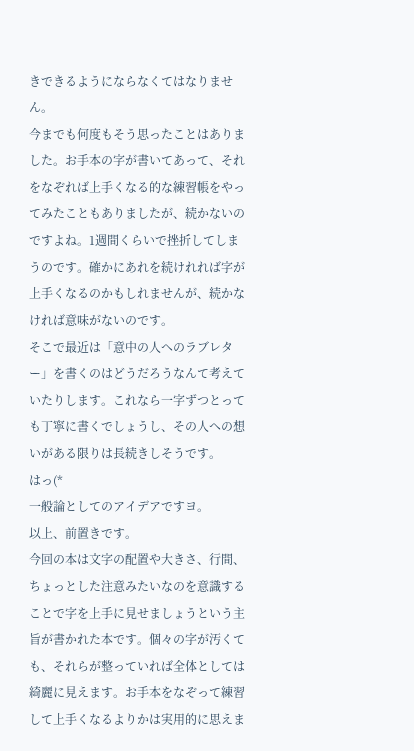きできるようにならなくてはなりません。
今までも何度もそう思ったことはありました。お手本の字が書いてあって、それをなぞれば上手くなる的な練習帳をやってみたこともありましたが、続かないのですよね。1週間くらいで挫折してしまうのです。確かにあれを続けれれば字が上手くなるのかもしれませんが、続かなければ意味がないのです。
そこで最近は「意中の人へのラブレター」を書くのはどうだろうなんて考えていたりします。これなら一字ずつとっても丁寧に書くでしょうし、その人への想いがある限りは長続きしそうです。
はっ(*
一般論としてのアイデアですヨ。
以上、前置きです。
今回の本は文字の配置や大きさ、行間、ちょっとした注意みたいなのを意識することで字を上手に見せましょうという主旨が書かれた本です。個々の字が汚くても、それらが整っていれば全体としては綺麗に見えます。お手本をなぞって練習して上手くなるよりかは実用的に思えま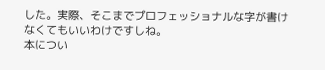した。実際、そこまでプロフェッショナルな字が書けなくてもいいわけですしね。
本につい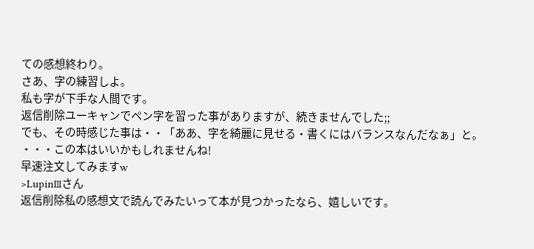ての感想終わり。
さあ、字の練習しよ。
私も字が下手な人間です。
返信削除ユーキャンでペン字を習った事がありますが、続きませんでした;;
でも、その時感じた事は・・「ああ、字を綺麗に見せる・書くにはバランスなんだなぁ」と。
・・・この本はいいかもしれませんね!
早速注文してみますw
>LupinⅢさん
返信削除私の感想文で読んでみたいって本が見つかったなら、嬉しいです。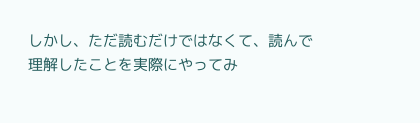しかし、ただ読むだけではなくて、読んで理解したことを実際にやってみ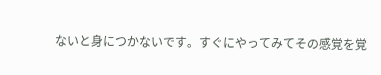ないと身につかないです。すぐにやってみてその感覚を覚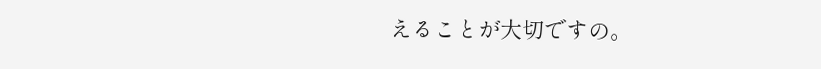えることが大切ですの。